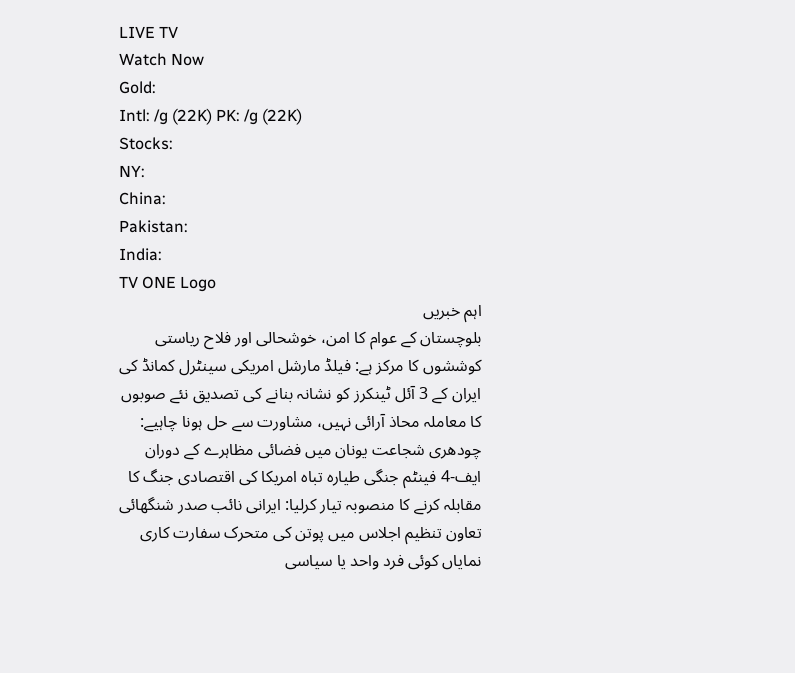LIVE TV
Watch Now
Gold:
Intl: /g (22K) PK: /g (22K)
Stocks:
NY:
China:
Pakistan:
India:
TV ONE Logo
اہم خبریں
بلوچستان کے عوام کا امن، خوشحالی اور فلاح ریاستی کوششوں کا مرکز ہے: فیلڈ مارشل امریکی سینٹرل کمانڈ کی ایران کے 3 آئل ٹینکرز کو نشانہ بنانے کی تصدیق نئے صوبوں کا معاملہ محاذ آرائی نہیں، مشاورت سے حل ہونا چاہیے: چودھری شجاعت یونان میں فضائی مظاہرے کے دوران ایف-4 فینٹم جنگی طیارہ تباہ امریکا کی اقتصادی جنگ کا مقابلہ کرنے کا منصوبہ تیار کرلیا: ایرانی نائب صدر شنگھائی تعاون تنظیم اجلاس میں پوتن کی متحرک سفارت کاری نمایاں کوئی فرد واحد یا سیاسی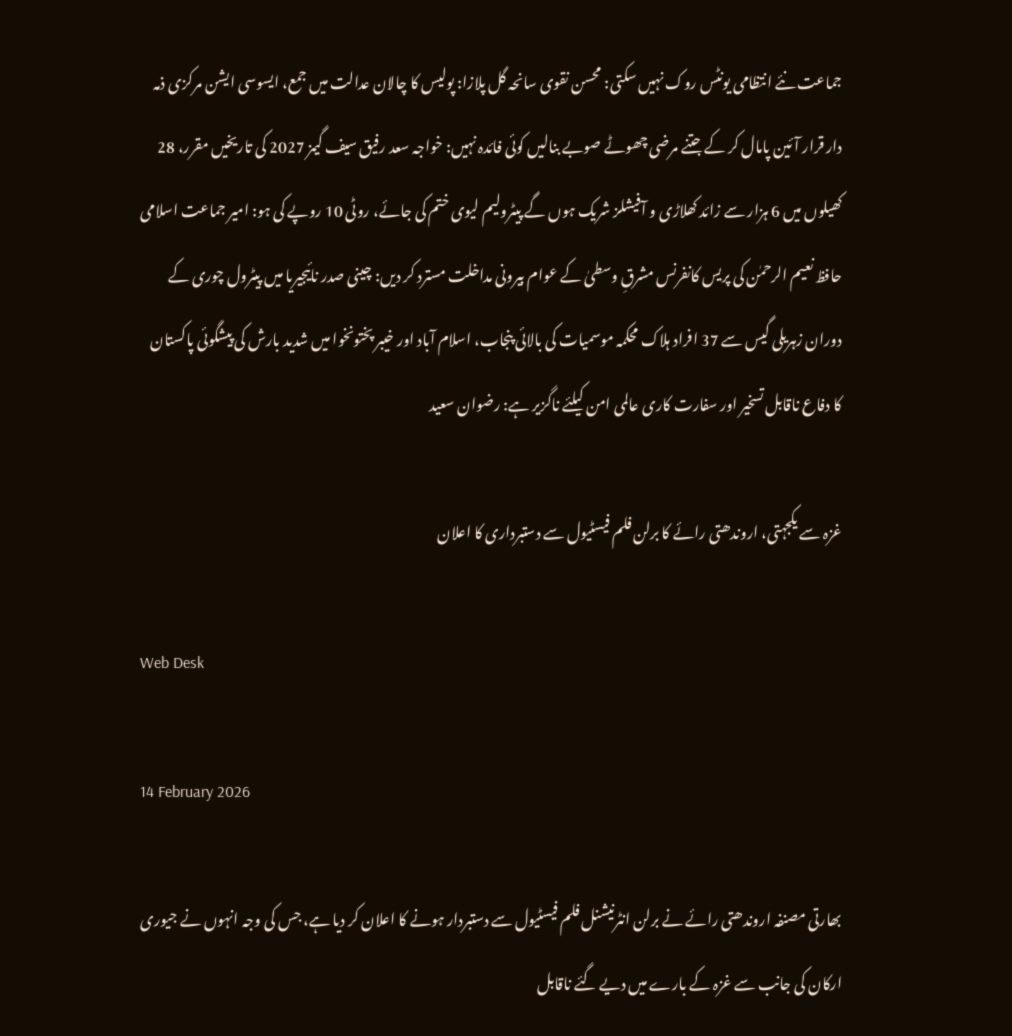جماعت نئے انتظامی یونٹس روک نہیں سکتی: محسن نقوی سانحہ گل پلازا: پولیس کا چالان عدالت میں جمع، ایسوسی ایشن مرکزی ذمہ دار قرار آئین پامال کر کے جتنے مرضی چھوٹے صوبے بنالیں کوئی فائدہ نہیں: خواجہ سعد رفیق سیف گیمز 2027 کی تاریخیں مقرر، 28 کھیلوں میں 6 ہزار سے زائد کھلاڑی و آفیشلز شریک ہوں گے پیٹرولیم لیوی ختم کی جائے، روٹی 10 روپے کی ہو: امیر جماعت اسلامی حافظ نعیم الرحمٰن کی پریس کانفرنس مشرقِ وسطیٰ کے عوام بیرونی مداخلت مسترد کر دیں: چینی صدر نائیجیریا میں پیٹرول چوری کے دوران زہریلی گیس سے 37 افراد ہلاک محکمہ موسمیات کی بالائی پنجاب، اسلام آباد اور خیبر پختونخوا میں شدید بارش کی پیشگوئی پاکستان کا دفاع ناقابل تسخیر اور سفارت کاری عالمی امن کیلئے ناگزیر ہے: رضوان سعید

غزہ سے یکجہتی، اروندھتی رائے کا برلن فلم فیسٹیول سے دستبرداری کا اعلان

Web Desk

14 February 2026

بھارتی مصنفہ اروندھتی رائے نے برلن انٹرنیشنل فلم فیسٹیول سے دستبردار ہونے کا اعلان کر دیا ہے، جس کی وجہ انہوں نے جیوری ارکان کی جانب سے غزہ کے بارے میں دیے گئے ناقابل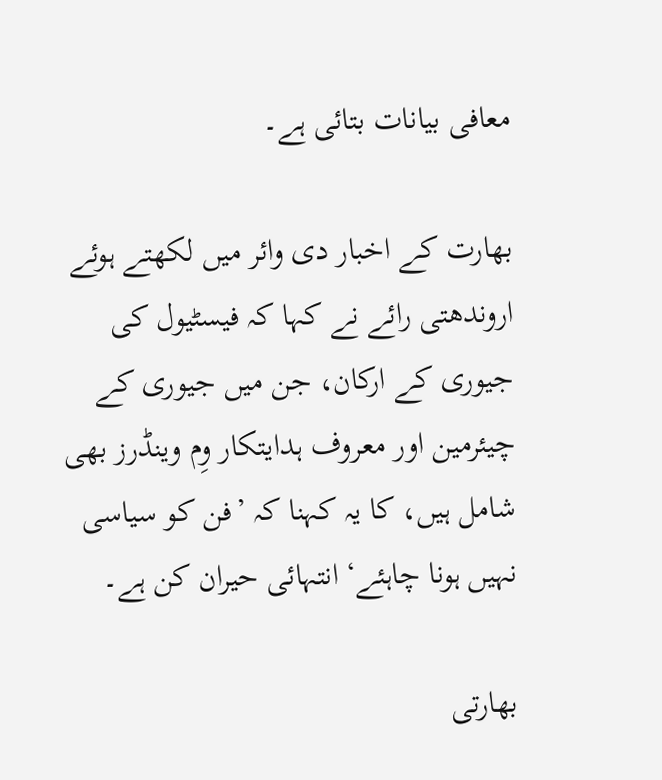معافی بیانات بتائی ہے۔

بھارت کے اخبار دی وائر میں لکھتے ہوئے اروندھتی رائے نے کہا کہ فیسٹیول کی جیوری کے ارکان، جن میں جیوری کے چیئرمین اور معروف ہدایتکار وِم وینڈرز بھی شامل ہیں، کا یہ کہنا کہ ’فن کو سیاسی نہیں ہونا چاہئے‘ انتہائی حیران کن ہے۔

بھارتی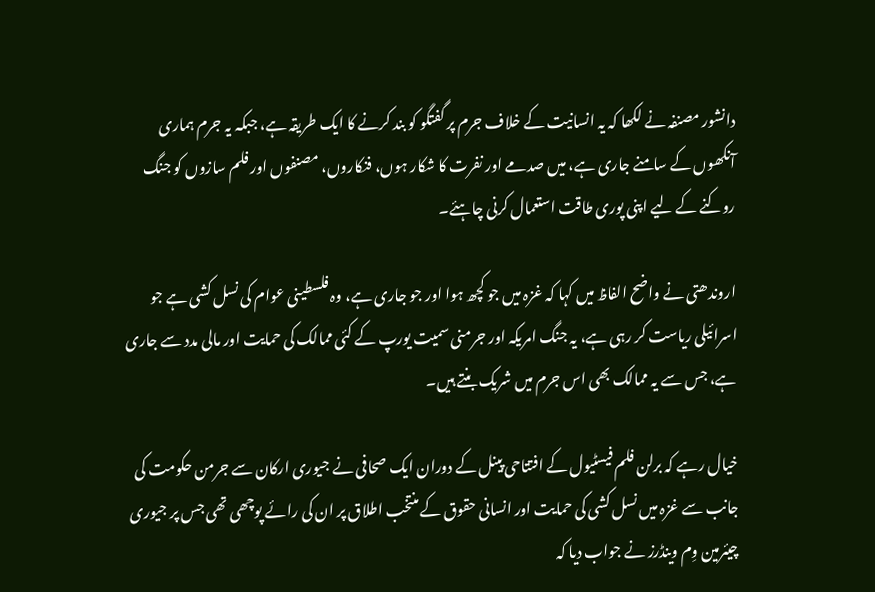دانشور مصنفہ نے لکھا کہ یہ انسانیت کے خلاف جرم پر گفتگو کو بند کرنے کا ایک طریقہ ہے، جبکہ یہ جرم ہماری آنکھوں کے سامنے جاری ہے، میں صدمے اور نفرت کا شکار ہوں، فنکاروں، مصنفوں اور فلم سازوں کو جنگ روکنے کے لیے اپنی پوری طاقت استعمال کرنی چاہئے۔

اروندھتی نے واضح الفاظ میں کہا کہ غزہ میں جو کچھ ہوا اور جو جاری ہے، وہ فلسطینی عوام کی نسل کشی ہے جو اسرائیلی ریاست کر رہی ہے، یہ جنگ امریکہ اور جرمنی سمیت یورپ کے کئی ممالک کی حمایت اور مالی مدد سے جاری ہے، جس سے یہ ممالک بھی اس جرم میں شریک بنتے ہیں۔

خیال رہے کہ برلن فلم فیسٹیول کے افتتاحی پینل کے دوران ایک صحافی نے جیوری ارکان سے جرمن حکومت کی جانب سے غزہ میں نسل کشی کی حمایت اور انسانی حقوق کے منتخب اطلاق پر ان کی رائے پوچھی تھی جس پر جیوری چیئرمین وِم وینڈرز نے جواب دیا کہ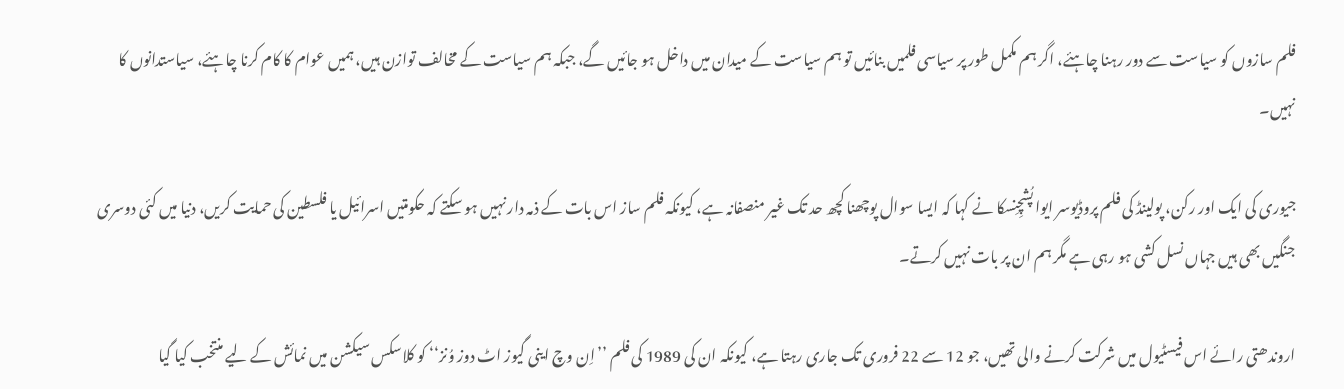فلم سازوں کو سیاست سے دور رہنا چاہئے، اگر ہم مکمل طور پر سیاسی فلمیں بنائیں تو ہم سیاست کے میدان میں داخل ہو جائیں گے، جبکہ ہم سیاست کے مخالف توازن ہیں، ہمیں عوام کا کام کرنا چاہئے، سیاستدانوں کا نہیں۔

جیوری کی ایک اور رکن، پولینڈ کی فلم پروڈیوسر ایوا پُشچِنِسکا نے کہا کہ ایسا سوال پوچھنا کچھ حد تک غیر منصفانہ ہے، کیونکہ فلم ساز اس بات کے ذمہ دار نہیں ہو سکتے کہ حکومتیں اسرائیل یا فلسطین کی حمایت کریں، دنیا میں کئی دوسری جنگیں بھی ہیں جہاں نسل کشی ہو رہی ہے مگر ہم ان پر بات نہیں کرتے۔

اروندھتی رائے اس فیسٹیول میں شرکت کرنے والی تھیں، جو 12 سے 22 فروری تک جاری رہتا ہے، کیونکہ ان کی 1989 کی فلم ’’اِن وچ اینی گیوز اٹ دوز وُنز‘‘ کو کلاسکس سیکشن میں نمائش کے لیے منتخب کیا گیا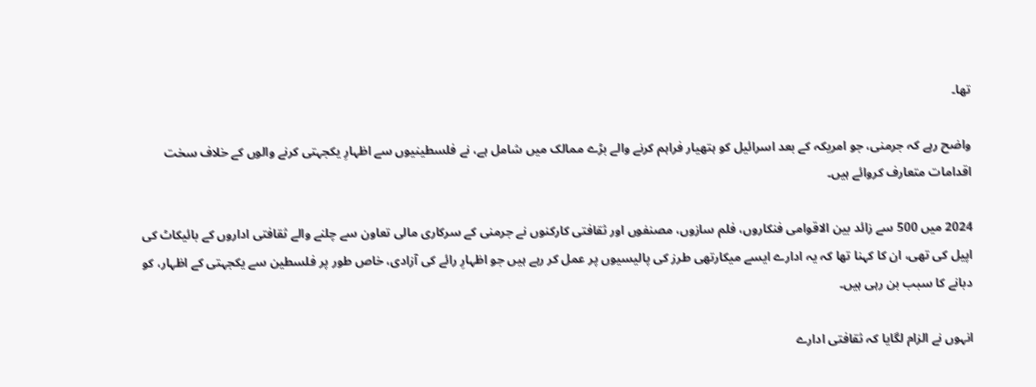تھا۔

واضح رہے کہ جرمنی، جو امریکہ کے بعد اسرائیل کو ہتھیار فراہم کرنے والے بڑے ممالک میں شامل ہے، نے فلسطینیوں سے اظہارِ یکجہتی کرنے والوں کے خلاف سخت اقدامات متعارف کروائے ہیں۔

2024 میں 500 سے زائد بین الاقوامی فنکاروں، فلم سازوں، مصنفوں اور ثقافتی کارکنوں نے جرمنی کے سرکاری مالی تعاون سے چلنے والے ثقافتی اداروں کے بائیکاٹ کی اپیل کی تھی، ان کا کہنا تھا کہ یہ ادارے ایسے میکارتھی طرز کی پالیسیوں پر عمل کر رہے ہیں جو اظہارِ رائے کی آزادی، خاص طور پر فلسطین سے یکجہتی کے اظہار، کو دبانے کا سبب بن رہی ہیں۔

انہوں نے الزام لگایا کہ ثقافتی ادارے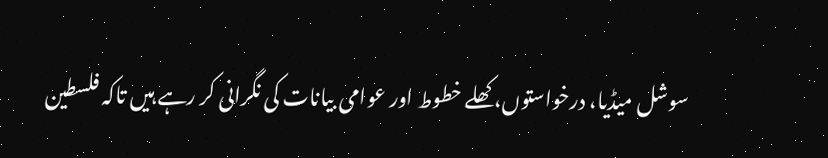سوشل میڈیا، درخواستوں، کھلے خطوط اور عوامی بیانات کی نگرانی کر رہے ہیں تاکہ فلسطین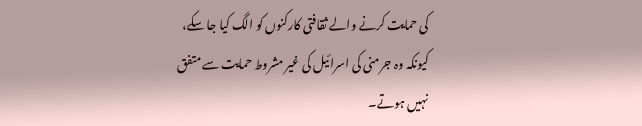کی حمایت کرنے والے ثقافتی کارکنوں کو الگ کیا جا سکے، کیونکہ وہ جرمنی کی اسرائیل کی غیر مشروط حمایت سے متفق نہیں ہوتے۔